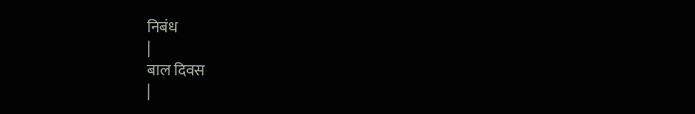निबंध
|
बाल दिवस
|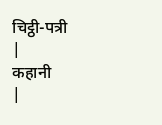चिट्ठी-पत्री
|
कहानी
|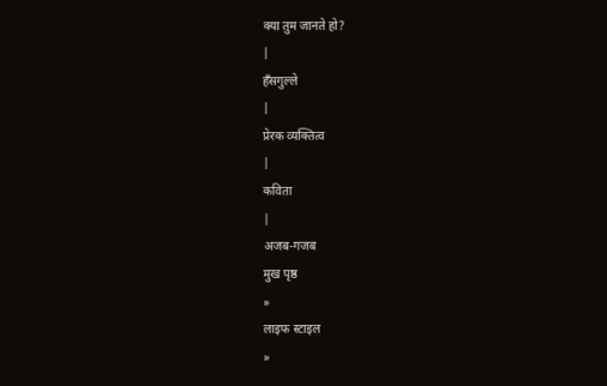क्या तुम जानते हो?
|
हँसगुल्ले
|
प्रेरक व्यक्तित्व
|
कविता
|
अजब-गजब
मुख पृष्ठ
»
लाइफ स्टाइल
»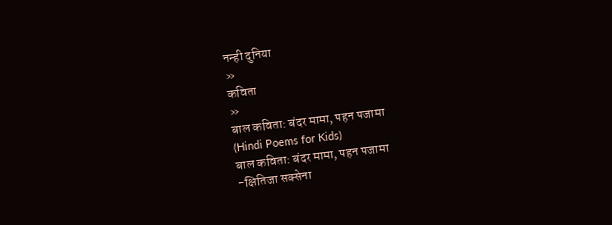नन्ही दुनिया
»
कविता
»
बाल कविता: बंदर मामा, पहन पजामा
(Hindi Poems for Kids)
बाल कविता: बंदर मामा, पहन पजामा
-क्षितिजा सक्सेना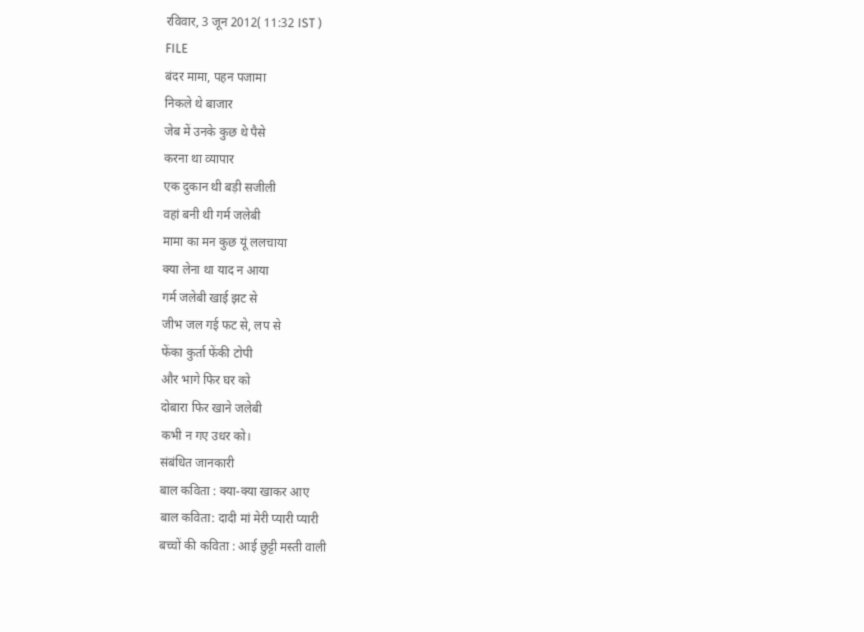रविवार, 3 जून 2012( 11:32 IST )
FILE
बंदर मामा, पहन पजामा
निकले थे बाजार
जेब में उनके कुछ थे पैसे
करना था व्यापार
एक दुकान थी बड़ी सजीली
वहां बनी थी गर्म जलेबी
मामा का मन कुछ यूं ललचाया
क्या लेना था याद न आया
गर्म जलेबी खाई झट से
जीभ जल गई फट से, लप से
फेंका कुर्ता फेंकी टोपी
और भागे फिर घर को
दोबारा फिर खाने जलेबी
कभी न गए उधर को।
संबंधित जानकारी
बाल कविता : क्या-क्या खाकर आए
बाल कविता: दादी मां मेरी प्यारी प्यारी
बच्चों की कविता : आई छुट्टी मस्ती वाली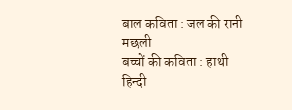बाल कविता : जल की रानी मछली
बच्चों की कविता : हाथी
हिन्दी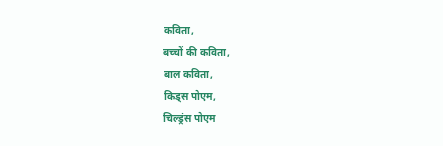कविता,
बच्चों की कविता,
बाल कविता,
किड्स पोएम,
चिल्ड्रंस पोएम